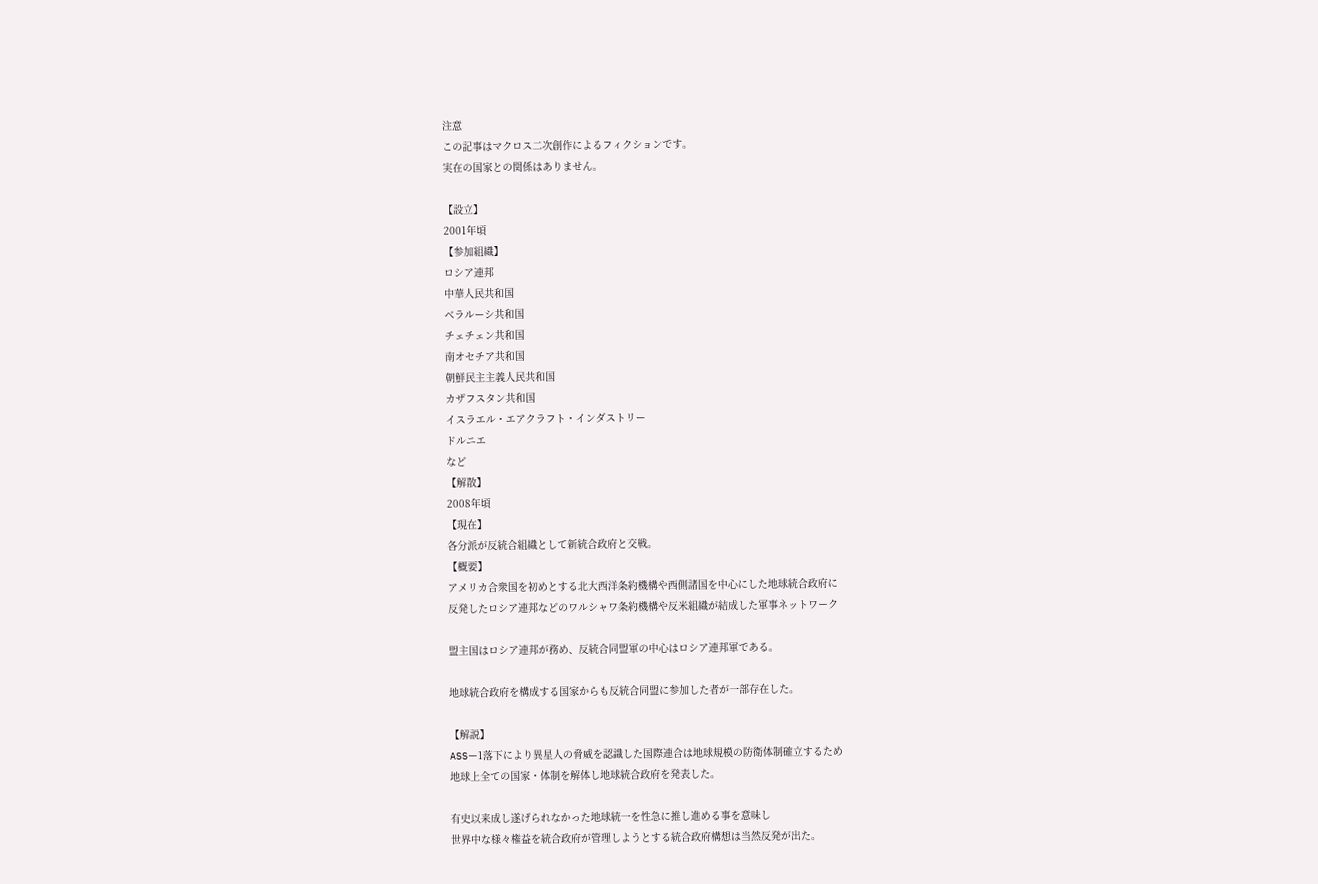注意
この記事はマクロス二次創作によるフィクションです。
実在の国家との関係はありません。

【設立】
2001年頃
【参加組織】
ロシア連邦
中華人民共和国
ベラルーシ共和国
チェチェン共和国
南オセチア共和国
朝鮮民主主義人民共和国
カザフスタン共和国
イスラエル・エアクラフト・インダストリー
ドルニエ
など
【解散】
2008年頃
【現在】
各分派が反統合組織として新統合政府と交戦。
【概要】
アメリカ合衆国を初めとする北大西洋条約機構や西側諸国を中心にした地球統合政府に
反発したロシア連邦などのワルシャワ条約機構や反米組織が結成した軍事ネットワーク

盟主国はロシア連邦が務め、反統合同盟軍の中心はロシア連邦軍である。

地球統合政府を構成する国家からも反統合同盟に参加した者が一部存在した。

【解説】
ASSー1落下により異星人の脅威を認識した国際連合は地球規模の防衛体制確立するため
地球上全ての国家・体制を解体し地球統合政府を発表した。

有史以来成し遂げられなかった地球統一を性急に推し進める事を意味し
世界中な様々権益を統合政府が管理しようとする統合政府構想は当然反発が出た。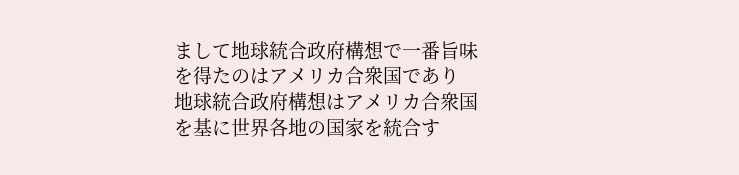まして地球統合政府構想で一番旨味を得たのはアメリカ合衆国であり
地球統合政府構想はアメリカ合衆国を基に世界各地の国家を統合す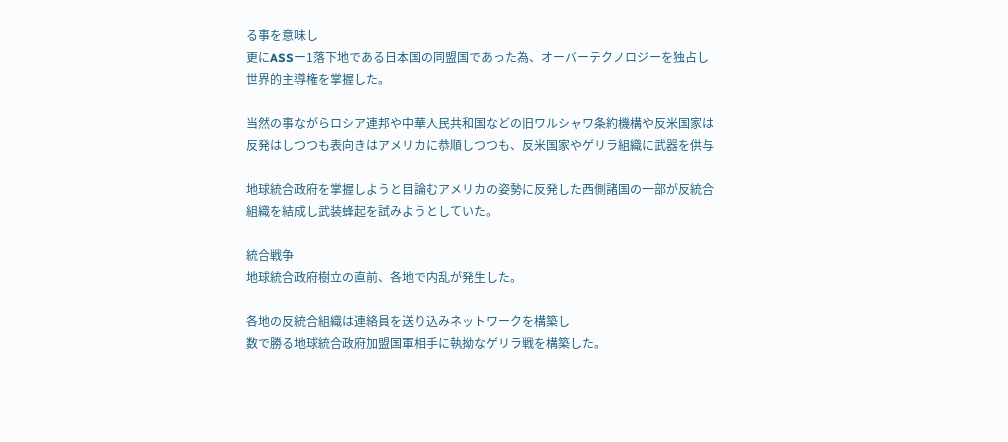る事を意味し
更にASSー1落下地である日本国の同盟国であった為、オーバーテクノロジーを独占し
世界的主導権を掌握した。

当然の事ながらロシア連邦や中華人民共和国などの旧ワルシャワ条約機構や反米国家は
反発はしつつも表向きはアメリカに恭順しつつも、反米国家やゲリラ組織に武器を供与

地球統合政府を掌握しようと目論むアメリカの姿勢に反発した西側諸国の一部が反統合
組織を結成し武装蜂起を試みようとしていた。

統合戦争
地球統合政府樹立の直前、各地で内乱が発生した。

各地の反統合組織は連絡員を送り込みネットワークを構築し
数で勝る地球統合政府加盟国軍相手に執拗なゲリラ戦を構築した。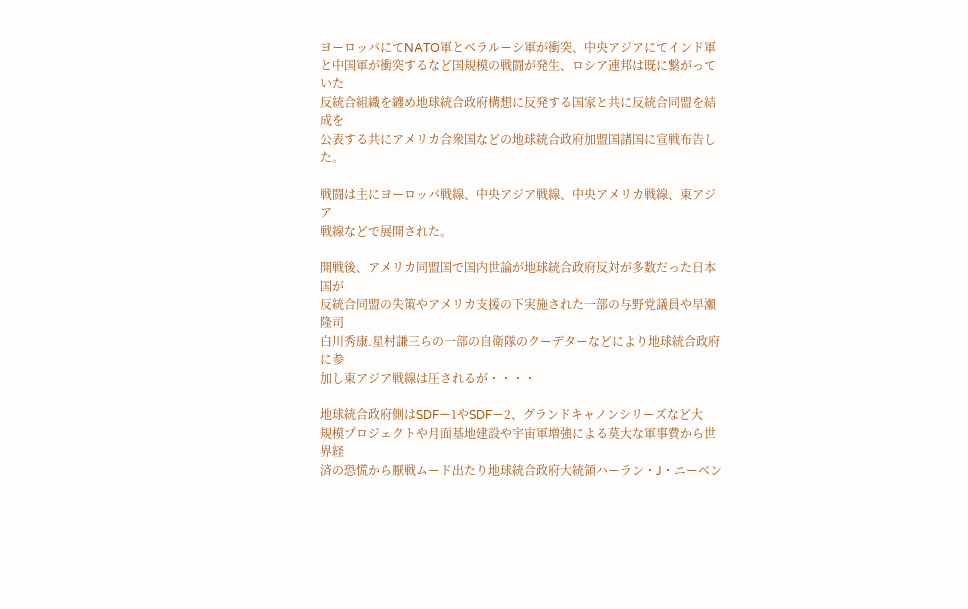ヨーロッパにてNATO軍とベラルーシ軍が衝突、中央アジアにてインド軍
と中国軍が衝突するなど国規模の戦闘が発生、ロシア連邦は既に繋がっていた
反統合組織を纏め地球統合政府構想に反発する国家と共に反統合同盟を結成を
公表する共にアメリカ合衆国などの地球統合政府加盟国諸国に宣戦布告した。

戦闘は主にヨーロッパ戦線、中央アジア戦線、中央アメリカ戦線、東アジア
戦線などで展開された。

開戦後、アメリカ同盟国で国内世論が地球統合政府反対が多数だった日本国が
反統合同盟の失策やアメリカ支援の下実施された一部の与野党議員や早瀬隆司
白川秀康.星村謙三らの一部の自衛隊のクーデターなどにより地球統合政府に参
加し東アジア戦線は圧されるが・・・・

地球統合政府側はSDFー1やSDFー2、グランドキャノンシリーズなど大
規模プロジェクトや月面基地建設や宇宙軍増強による莫大な軍事費から世界経
済の恐慌から厭戦ムード出たり地球統合政府大統領ハーラン・J・ニーベン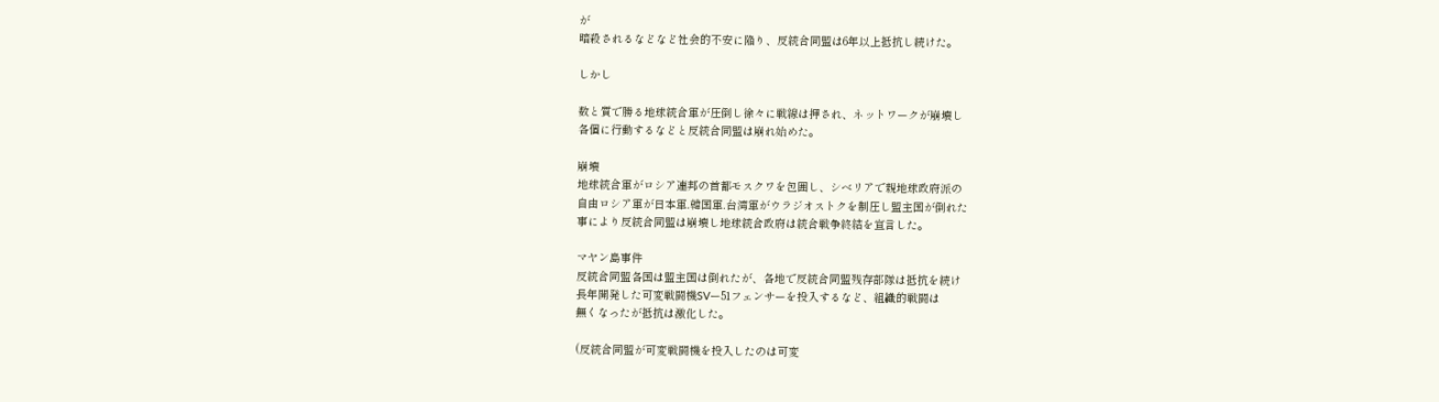が
暗殺されるなどなど社会的不安に陥り、反統合同盟は6年以上抵抗し続けた。

しかし

数と質で勝る地球統合軍が圧倒し徐々に戦線は押され、ネットワークが崩壊し
各個に行動するなどと反統合同盟は崩れ始めた。

崩壊
地球統合軍がロシア連邦の首都モスクワを包囲し、シベリアで親地球政府派の
自由ロシア軍が日本軍.韓国軍.台湾軍がウラジオストクを制圧し盟主国が倒れた
事により反統合同盟は崩壊し地球統合政府は統合戦争終結を宣言した。

マヤン島事件
反統合同盟各国は盟主国は倒れたが、各地で反統合同盟残存部隊は抵抗を続け
長年開発した可変戦闘機SVー51フェンサーを投入するなど、組織的戦闘は
無くなったが抵抗は激化した。

(反統合同盟が可変戦闘機を投入したのは可変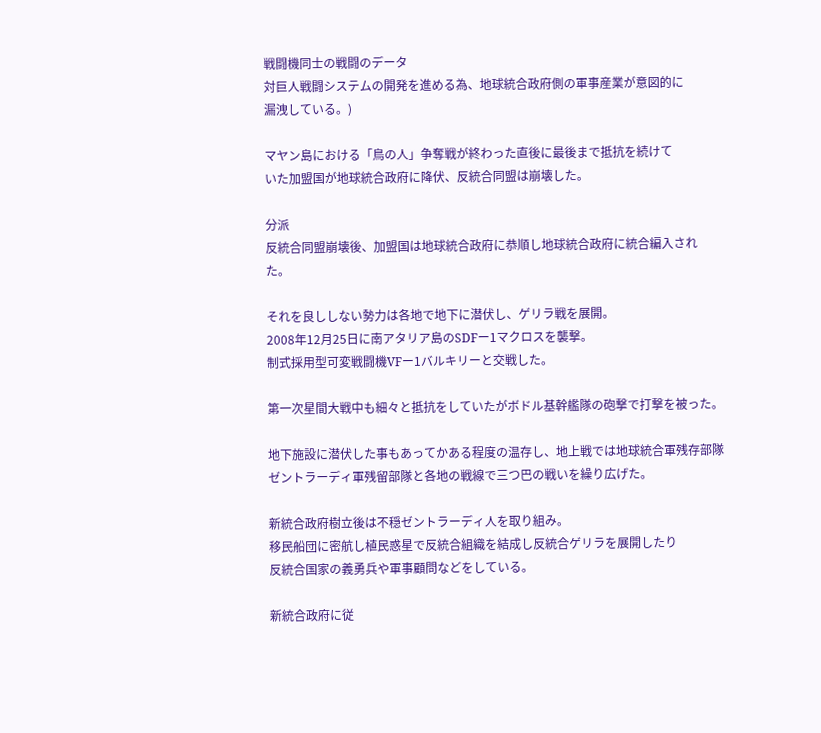戦闘機同士の戦闘のデータ
対巨人戦闘システムの開発を進める為、地球統合政府側の軍事産業が意図的に
漏洩している。)

マヤン島における「鳥の人」争奪戦が終わった直後に最後まで抵抗を続けて
いた加盟国が地球統合政府に降伏、反統合同盟は崩壊した。

分派
反統合同盟崩壊後、加盟国は地球統合政府に恭順し地球統合政府に統合編入され
た。

それを良ししない勢力は各地で地下に潜伏し、ゲリラ戦を展開。
2008年12月25日に南アタリア島のSDFー1マクロスを襲撃。
制式採用型可変戦闘機VFー1バルキリーと交戦した。

第一次星間大戦中も細々と抵抗をしていたがボドル基幹艦隊の砲撃で打撃を被った。

地下施設に潜伏した事もあってかある程度の温存し、地上戦では地球統合軍残存部隊
ゼントラーディ軍残留部隊と各地の戦線で三つ巴の戦いを繰り広げた。

新統合政府樹立後は不穏ゼントラーディ人を取り組み。
移民船団に密航し植民惑星で反統合組織を結成し反統合ゲリラを展開したり
反統合国家の義勇兵や軍事顧問などをしている。

新統合政府に従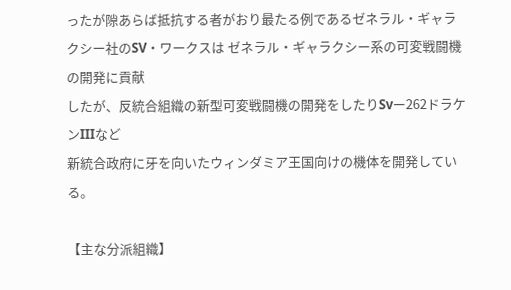ったが隙あらば抵抗する者がおり最たる例であるゼネラル・ギャラ
クシー社のSV・ワークスは ゼネラル・ギャラクシー系の可変戦闘機の開発に貢献
したが、反統合組織の新型可変戦闘機の開発をしたりSvー262ドラケンIIIなど
新統合政府に牙を向いたウィンダミア王国向けの機体を開発している。

【主な分派組織】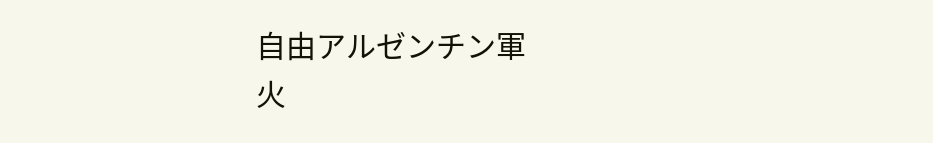自由アルゼンチン軍
火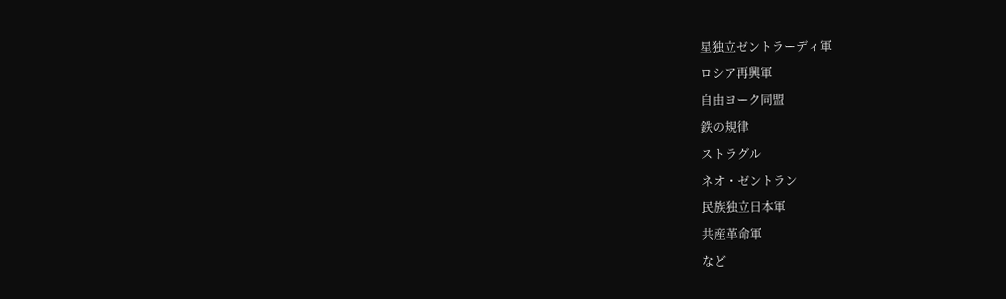星独立ゼントラーディ軍
ロシア再興軍
自由ヨーク同盟
鉄の規律
ストラグル
ネオ・ゼントラン
民族独立日本軍
共産革命軍
など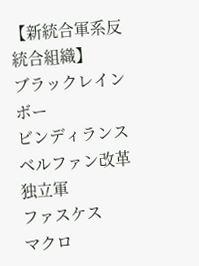【新統合軍系反統合組織】
ブラックレインボー
ビンディランス
ベルファン改革独立軍
ファスケス
マクロ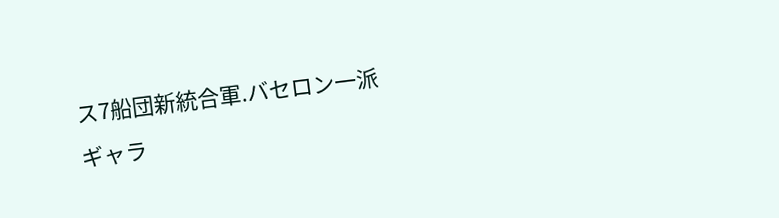ス7船団新統合軍.バセロン一派
ギャラ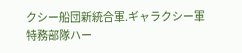クシー船団新統合軍.ギャラクシー軍
特務部隊ハー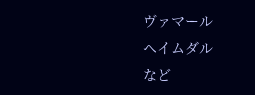ヴァマール
ヘイムダル
など